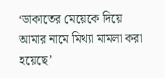‘ডাকাতের মেয়েকে দিয়ে আমার নামে মিথ্যা মামলা করা হয়েছে’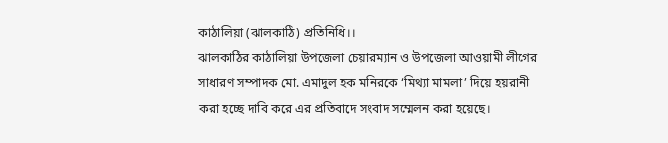কাঠালিয়া (ঝালকাঠি) প্রতিনিধি।।
ঝালকাঠির কাঠালিয়া উপজেলা চেয়ারম্যান ও উপজেলা আওয়ামী লীগের সাধারণ সম্পাদক মো. এমাদুল হক মনিরকে ‘মিথ্যা মামলা’ দিয়ে হয়রানী করা হচ্ছে দাবি করে এর প্রতিবাদে সংবাদ সম্মেলন করা হয়েছে।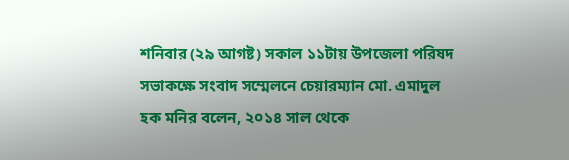শনিবার (২৯ আগষ্ট) সকাল ১১টায় উপজেলা পরিষদ সভাকক্ষে সংবাদ সম্মেলনে চেয়ারম্যান মো. এমাদুল হক মনির বলেন, ২০১৪ সাল থেকে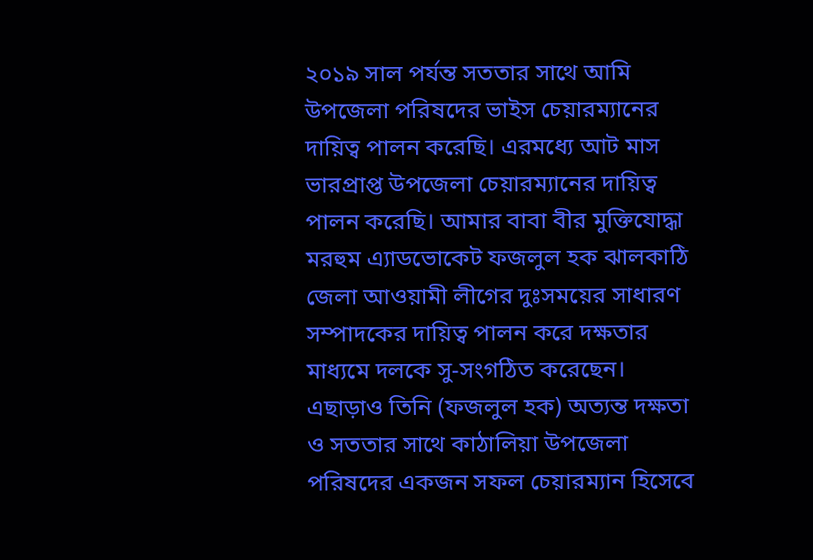২০১৯ সাল পর্যন্ত সততার সাথে আমি উপজেলা পরিষদের ভাইস চেয়ারম্যানের দায়িত্ব পালন করেছি। এরমধ্যে আট মাস ভারপ্রাপ্ত উপজেলা চেয়ারম্যানের দায়িত্ব পালন করেছি। আমার বাবা বীর মুক্তিযোদ্ধা মরহুম এ্যাডভোকেট ফজলুল হক ঝালকাঠি জেলা আওয়ামী লীগের দুঃসময়ের সাধারণ সম্পাদকের দায়িত্ব পালন করে দক্ষতার মাধ্যমে দলকে সু-সংগঠিত করেছেন। এছাড়াও তিনি (ফজলুল হক) অত্যন্ত দক্ষতা ও সততার সাথে কাঠালিয়া উপজেলা পরিষদের একজন সফল চেয়ারম্যান হিসেবে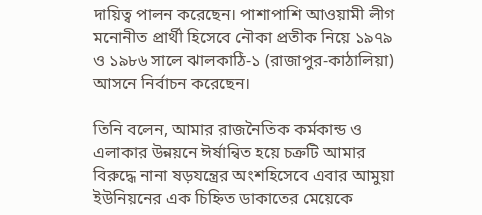দায়িত্ব পালন করেছেন। পাশাপাশি আওয়ামী লীগ মনোনীত প্রার্থী হিসেবে নৌকা প্রতীক নিয়ে ১৯৭৯ ও ১৯৮৬ সালে ঝালকাঠি-১ (রাজাপুর-কাঠালিয়া) আসনে নির্বাচন করেছেন।

তিনি বলেন, আমার রাজনৈতিক কর্মকান্ড ও এলাকার উন্নয়নে ঈর্ষান্বিত হয়ে চক্রটি আমার বিরুদ্ধে নানা ষড়যন্ত্রের অংশহিসেবে এবার আমুয়া ইউনিয়নের এক চিহ্নিত ডাকাতের মেয়েকে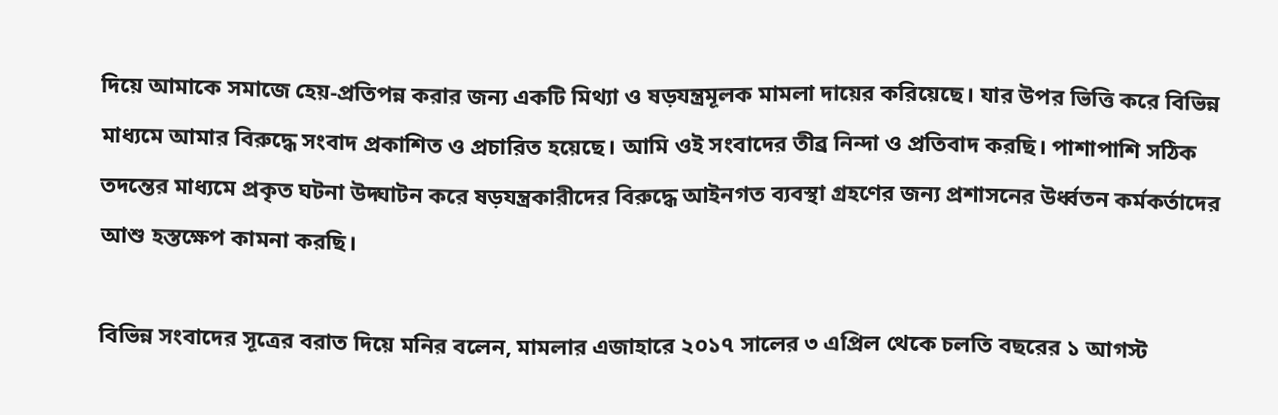দিয়ে আমাকে সমাজে হেয়-প্রতিপন্ন করার জন্য একটি মিথ্যা ও ষড়যন্ত্রমূলক মামলা দায়ের করিয়েছে। যার উপর ভিত্তি করে বিভিন্ন মাধ্যমে আমার বিরুদ্ধে সংবাদ প্রকাশিত ও প্রচারিত হয়েছে। আমি ওই সংবাদের তীব্র নিন্দা ও প্রতিবাদ করছি। পাশাপাশি সঠিক তদন্তের মাধ্যমে প্রকৃত ঘটনা উদ্ঘাটন করে ষড়যন্ত্রকারীদের বিরুদ্ধে আইনগত ব্যবস্থা গ্রহণের জন্য প্রশাসনের উর্ধ্বতন কর্মকর্তাদের আশু হস্তক্ষেপ কামনা করছি।

বিভিন্ন সংবাদের সূত্রের বরাত দিয়ে মনির বলেন, মামলার এজাহারে ২০১৭ সালের ৩ এপ্রিল থেকে চলতি বছরের ১ আগস্ট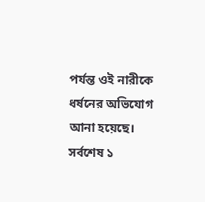পর্যন্ত ওই নারীকে ধর্ষনের অভিযোগ আনা হয়েছে। সর্বশেষ ১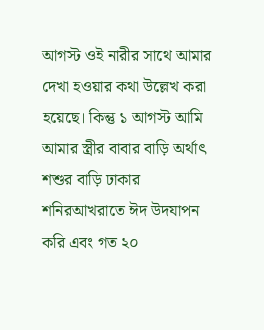আগস্ট ওই নারীর সাথে আমার দেখা হওয়ার কথা উল্লেখ করা হয়েছে। কিন্তু ১ আগস্ট আমি আমার স্ত্রীর বাবার বাড়ি অর্থাৎ শশুর বাড়ি ঢাকার শনিরআখরাতে ঈদ উদযাপন করি এবং গত ২০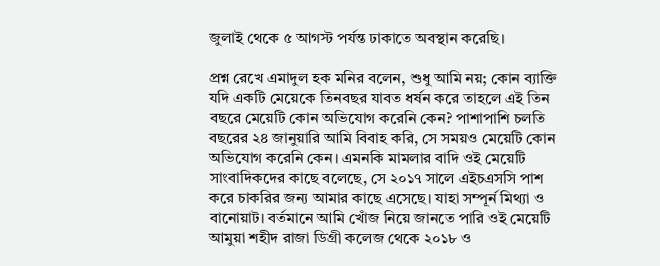জুলাই থেকে ৫ আগস্ট পর্যন্ত ঢাকাতে অবস্থান করেছি।

প্রশ্ন রেখে এমাদুল হক মনির বলেন, শুধু আমি নয়; কোন ব্যাক্তি যদি একটি মেয়েকে তিনবছর যাবত ধর্ষন করে তাহলে এই তিন বছরে মেয়েটি কোন অভিযোগ করেনি কেন? পাশাপাশি চলতি বছরের ২৪ জানুয়ারি আমি বিবাহ করি, সে সময়ও মেয়েটি কোন অভিযোগ করেনি কেন। এমনকি মামলার বাদি ওই মেয়েটি সাংবাদিকদের কাছে বলেছে, সে ২০১৭ সালে এইচএসসি পাশ করে চাকরির জন্য আমার কাছে এসেছে। যাহা সম্পূর্ন মিথ্যা ও বানোয়াট। বর্তমানে আমি খোঁজ নিয়ে জানতে পারি ওই মেয়েটি আমুয়া শহীদ রাজা ডিগ্রী কলেজ থেকে ২০১৮ ও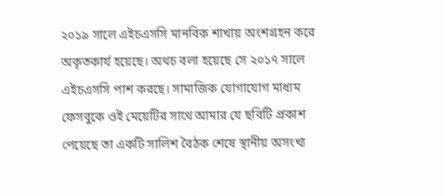২০১৯ সালে এইচএসসি মানবিক শাখায় অংশগ্রহন করে অকৃতকার্য হয়েছে। অথচ বলা হয়েছে সে ২০১৭ সালে এইচএসসি পাশ করছে। সামাজিক যোগাযোগ মাধ্যম ফেসবুকে ওই মেয়েটির সাথে আমার যে ছবিটি প্রকাশ পেয়েছে তা একটি সালিশ বৈঠক শেষে স্থানীয় অসংখ্য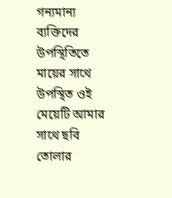গন্যমান্য ব্যক্তিদের উপস্থিতিতে মায়ের সাথে উপস্থিত ওই মেয়েটি আমার সাথে ছবি তোলার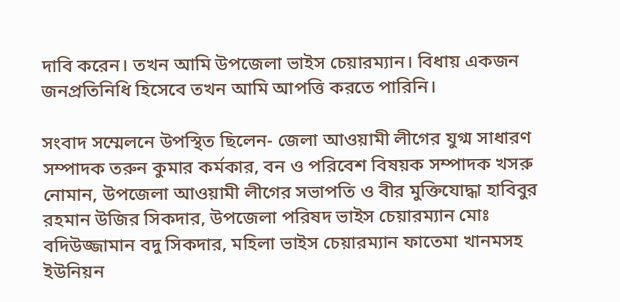দাবি করেন। তখন আমি উপজেলা ভাইস চেয়ারম্যান। বিধায় একজন জনপ্রতিনিধি হিসেবে তখন আমি আপত্তি করতে পারিনি।

সংবাদ সম্মেলনে উপস্থিত ছিলেন- জেলা আওয়ামী লীগের যুগ্ম সাধারণ সম্পাদক তরুন কুমার কর্মকার, বন ও পরিবেশ বিষয়ক সম্পাদক খসরু নোমান, উপজেলা আওয়ামী লীগের সভাপতি ও বীর মুক্তিযোদ্ধা হাবিবুর রহমান উজির সিকদার, উপজেলা পরিষদ ভাইস চেয়ারম্যান মোঃ বদিউজ্জামান বদু সিকদার, মহিলা ভাইস চেয়ারম্যান ফাতেমা খানমসহ ইউনিয়ন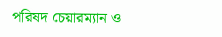পরিষদ চেয়ারম্যান ও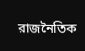রাজনৈতিক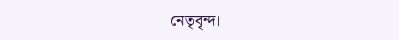নেতৃবৃন্দ।